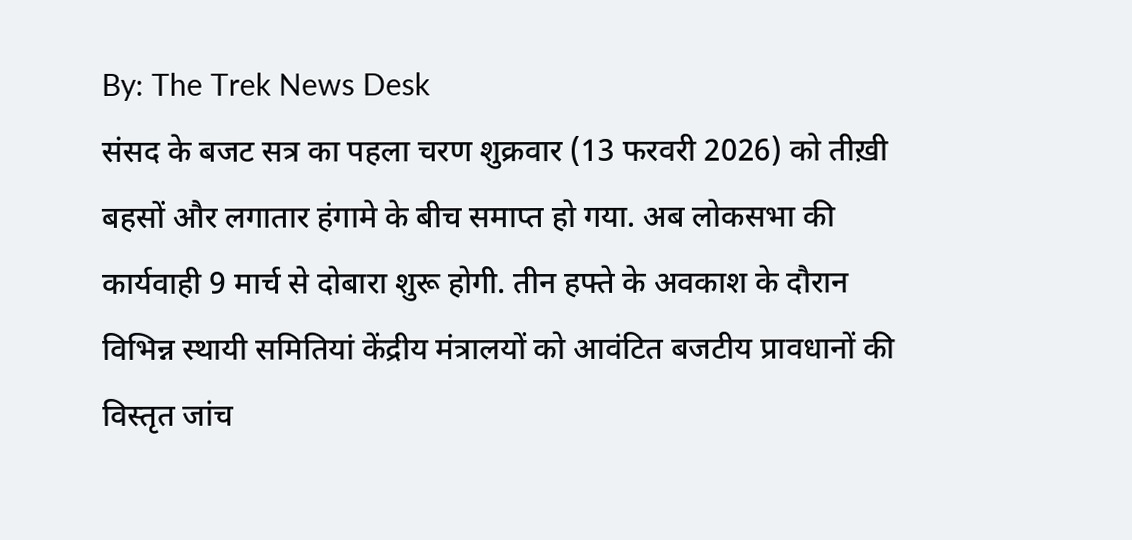By: The Trek News Desk
संसद के बजट सत्र का पहला चरण शुक्रवार (13 फरवरी 2026) को तीख़ी बहसों और लगातार हंगामे के बीच समाप्त हो गया. अब लोकसभा की कार्यवाही 9 मार्च से दोबारा शुरू होगी. तीन हफ्ते के अवकाश के दौरान विभिन्न स्थायी समितियां केंद्रीय मंत्रालयों को आवंटित बजटीय प्रावधानों की विस्तृत जांच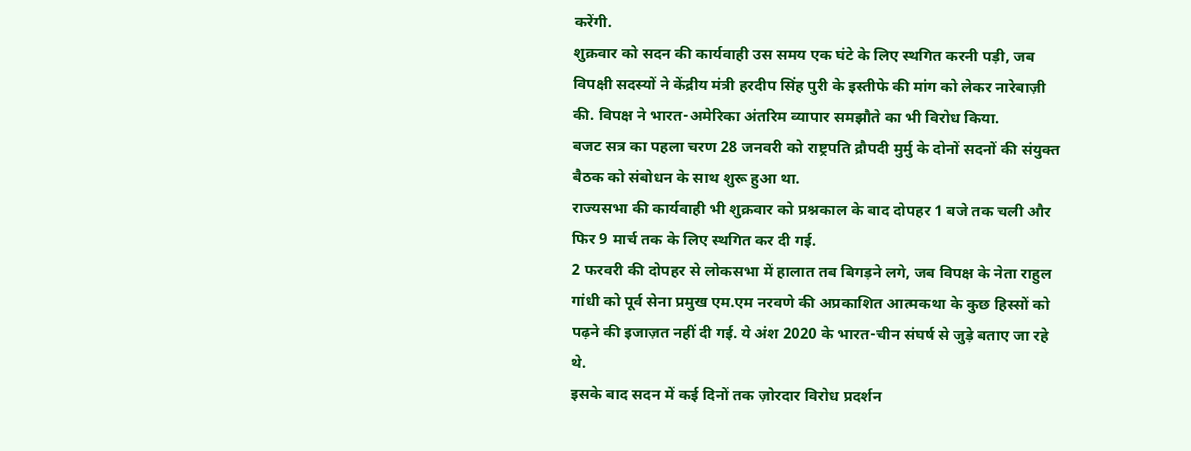करेंगी.
शुक्रवार को सदन की कार्यवाही उस समय एक घंटे के लिए स्थगित करनी पड़ी, जब विपक्षी सदस्यों ने केंद्रीय मंत्री हरदीप सिंह पुरी के इस्तीफे की मांग को लेकर नारेबाज़ी की. विपक्ष ने भारत-अमेरिका अंतरिम व्यापार समझौते का भी विरोध किया.
बजट सत्र का पहला चरण 28 जनवरी को राष्ट्रपति द्रौपदी मुर्मु के दोनों सदनों की संयुक्त बैठक को संबोधन के साथ शुरू हुआ था.
राज्यसभा की कार्यवाही भी शुक्रवार को प्रश्नकाल के बाद दोपहर 1 बजे तक चली और फिर 9 मार्च तक के लिए स्थगित कर दी गई.
2 फरवरी की दोपहर से लोकसभा में हालात तब बिगड़ने लगे, जब विपक्ष के नेता राहुल गांधी को पूर्व सेना प्रमुख एम.एम नरवणे की अप्रकाशित आत्मकथा के कुछ हिस्सों को पढ़ने की इजाज़त नहीं दी गई. ये अंश 2020 के भारत-चीन संघर्ष से जुड़े बताए जा रहे थे.
इसके बाद सदन में कई दिनों तक ज़ोरदार विरोध प्रदर्शन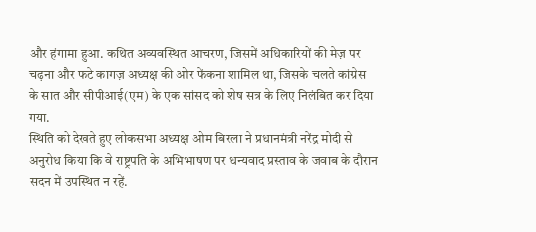और हंगामा हुआ. कथित अव्यवस्थित आचरण, जिसमें अधिकारियों की मेज़ पर चढ़ना और फटे कागज़ अध्यक्ष की ओर फेंकना शामिल था, जिसके चलते कांग्रेस के सात और सीपीआई(एम) के एक सांसद को शेष सत्र के लिए निलंबित कर दिया गया.
स्थिति को देखते हुए लोकसभा अध्यक्ष ओम बिरला ने प्रधानमंत्री नरेंद्र मोदी से अनुरोध किया कि वे राष्ट्रपति के अभिभाषण पर धन्यवाद प्रस्ताव के जवाब के दौरान सदन में उपस्थित न रहें.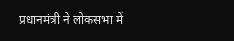प्रधानमंत्री ने लोकसभा में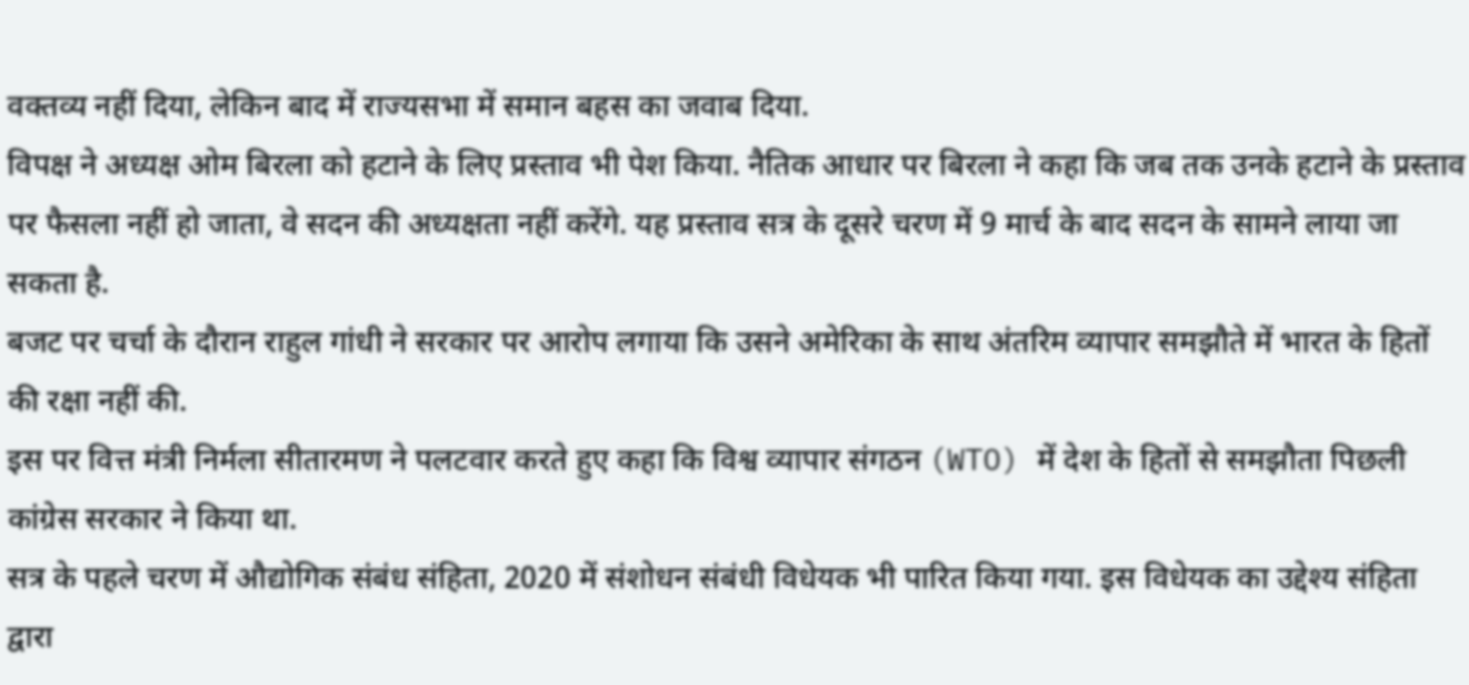वक्तव्य नहीं दिया, लेकिन बाद में राज्यसभा में समान बहस का जवाब दिया.
विपक्ष ने अध्यक्ष ओम बिरला को हटाने के लिए प्रस्ताव भी पेश किया. नैतिक आधार पर बिरला ने कहा कि जब तक उनके हटाने के प्रस्ताव पर फैसला नहीं हो जाता, वे सदन की अध्यक्षता नहीं करेंगे. यह प्रस्ताव सत्र के दूसरे चरण में 9 मार्च के बाद सदन के सामने लाया जा सकता है.
बजट पर चर्चा के दौरान राहुल गांधी ने सरकार पर आरोप लगाया कि उसने अमेरिका के साथ अंतरिम व्यापार समझौते में भारत के हितों की रक्षा नहीं की.
इस पर वित्त मंत्री निर्मला सीतारमण ने पलटवार करते हुए कहा कि विश्व व्यापार संगठन (WTO) में देश के हितों से समझौता पिछली कांग्रेस सरकार ने किया था.
सत्र के पहले चरण में औद्योगिक संबंध संहिता, 2020 में संशोधन संबंधी विधेयक भी पारित किया गया. इस विधेयक का उद्देश्य संहिता द्वारा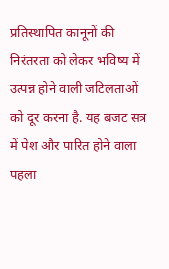प्रतिस्थापित कानूनों की निरंतरता को लेकर भविष्य में उत्पन्न होने वाली जटिलताओं को दूर करना है. यह बजट सत्र में पेश और पारित होने वाला पहला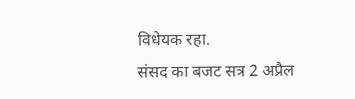विधेयक रहा.
संसद का बजट सत्र 2 अप्रैल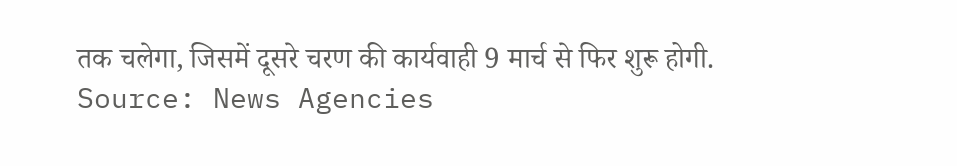तक चलेगा, जिसमें दूसरे चरण की कार्यवाही 9 मार्च से फिर शुरू होगी.
Source: News Agencies